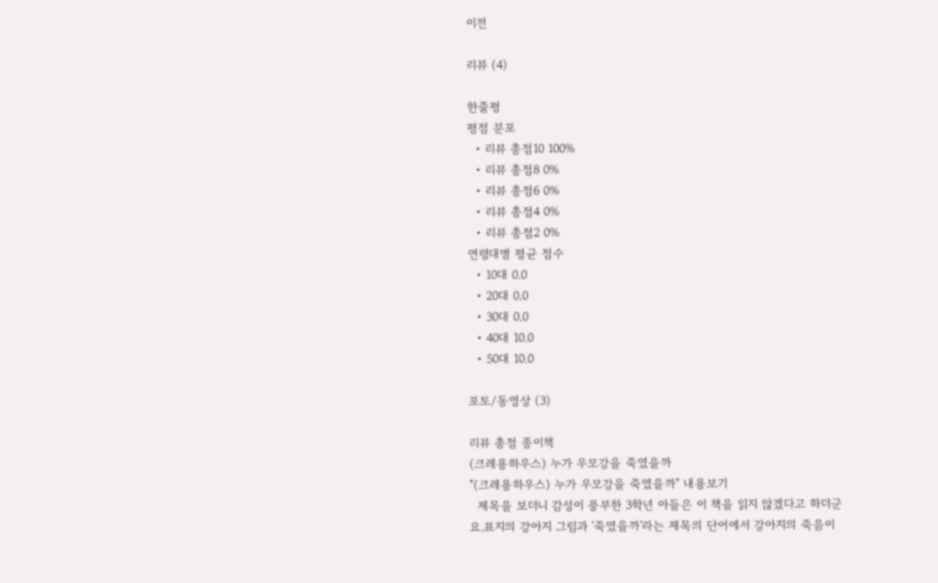이전

리뷰 (4)

한줄평
평점 분포
  • 리뷰 총점10 100%
  • 리뷰 총점8 0%
  • 리뷰 총점6 0%
  • 리뷰 총점4 0%
  • 리뷰 총점2 0%
연령대별 평균 점수
  • 10대 0.0
  • 20대 0.0
  • 30대 0.0
  • 40대 10.0
  • 50대 10.0

포토/동영상 (3)

리뷰 총점 종이책
(크레용하우스) 누가 우모강을 죽였을까
"(크레용하우스) 누가 우모강을 죽였을까" 내용보기
  제목을 보더니 감성이 풍부한 3학년 아들은 이 책을 읽지 않겠다고 하더군요.표지의 강아지 그림과 '죽였을까'라는 제목의 단어에서 강아지의 죽음이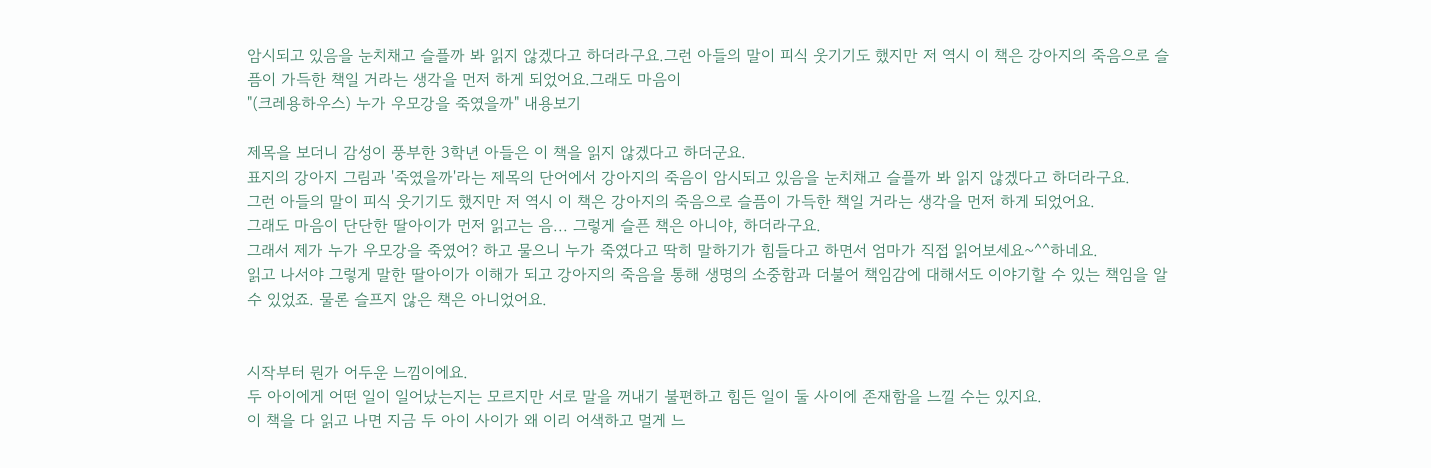암시되고 있음을 눈치채고 슬플까 봐 읽지 않겠다고 하더라구요.그런 아들의 말이 피식 웃기기도 했지만 저 역시 이 책은 강아지의 죽음으로 슬픔이 가득한 책일 거라는 생각을 먼저 하게 되었어요.그래도 마음이
"(크레용하우스) 누가 우모강을 죽였을까" 내용보기

제목을 보더니 감성이 풍부한 3학년 아들은 이 책을 읽지 않겠다고 하더군요.
표지의 강아지 그림과 '죽였을까'라는 제목의 단어에서 강아지의 죽음이 암시되고 있음을 눈치채고 슬플까 봐 읽지 않겠다고 하더라구요.
그런 아들의 말이 피식 웃기기도 했지만 저 역시 이 책은 강아지의 죽음으로 슬픔이 가득한 책일 거라는 생각을 먼저 하게 되었어요.
그래도 마음이 단단한 딸아이가 먼저 읽고는 음... 그렇게 슬픈 책은 아니야, 하더라구요.
그래서 제가 누가 우모강을 죽였어? 하고 물으니 누가 죽였다고 딱히 말하기가 힘들다고 하면서 엄마가 직접 읽어보세요~^^하네요.
읽고 나서야 그렇게 말한 딸아이가 이해가 되고 강아지의 죽음을 통해 생명의 소중함과 더불어 책임감에 대해서도 이야기할 수 있는 책임을 알 수 있었죠. 물론 슬프지 않은 책은 아니었어요.


시작부터 뭔가 어두운 느낌이에요.
두 아이에게 어떤 일이 일어났는지는 모르지만 서로 말을 꺼내기 불편하고 힘든 일이 둘 사이에 존재함을 느낄 수는 있지요.
이 책을 다 읽고 나면 지금 두 아이 사이가 왜 이리 어색하고 멀게 느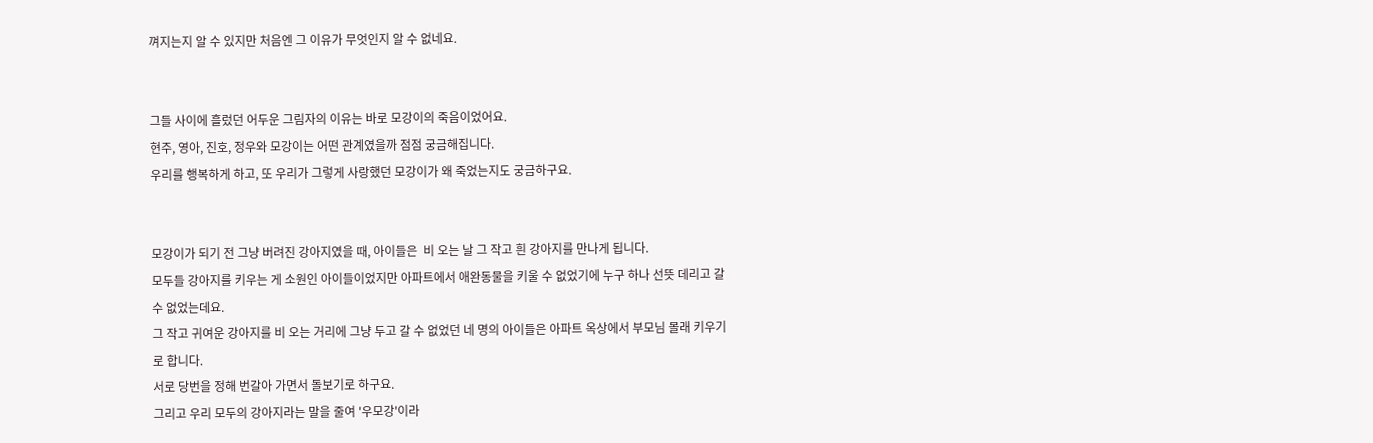껴지는지 알 수 있지만 처음엔 그 이유가 무엇인지 알 수 없네요.


그들 사이에 흘렀던 어두운 그림자의 이유는 바로 모강이의 죽음이었어요.
현주, 영아, 진호, 정우와 모강이는 어떤 관계였을까 점점 궁금해집니다.
우리를 행복하게 하고, 또 우리가 그렇게 사랑했던 모강이가 왜 죽었는지도 궁금하구요.


모강이가 되기 전 그냥 버려진 강아지였을 때, 아이들은  비 오는 날 그 작고 흰 강아지를 만나게 됩니다.
모두들 강아지를 키우는 게 소원인 아이들이었지만 아파트에서 애완동물을 키울 수 없었기에 누구 하나 선뜻 데리고 갈 수 없었는데요.
그 작고 귀여운 강아지를 비 오는 거리에 그냥 두고 갈 수 없었던 네 명의 아이들은 아파트 옥상에서 부모님 몰래 키우기로 합니다.
서로 당번을 정해 번갈아 가면서 돌보기로 하구요.
그리고 우리 모두의 강아지라는 말을 줄여 '우모강'이라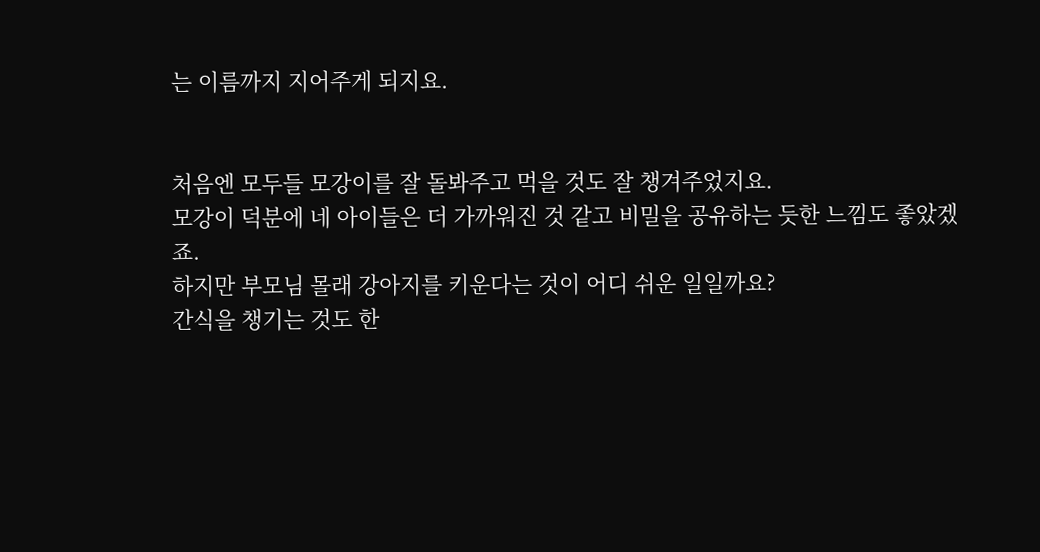는 이름까지 지어주게 되지요.


처음엔 모두들 모강이를 잘 돌봐주고 먹을 것도 잘 챙겨주었지요.
모강이 덕분에 네 아이들은 더 가까워진 것 같고 비밀을 공유하는 듯한 느낌도 좋았겠죠.
하지만 부모님 몰래 강아지를 키운다는 것이 어디 쉬운 일일까요?
간식을 챙기는 것도 한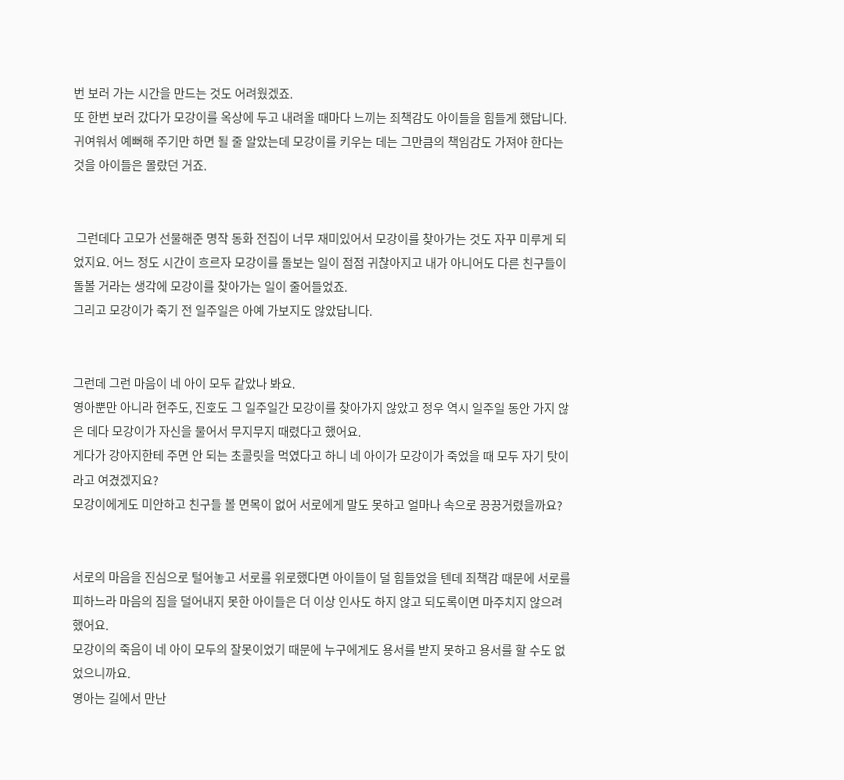번 보러 가는 시간을 만드는 것도 어려웠겠죠.
또 한번 보러 갔다가 모강이를 옥상에 두고 내려올 때마다 느끼는 죄책감도 아이들을 힘들게 했답니다.
귀여워서 예뻐해 주기만 하면 될 줄 알았는데 모강이를 키우는 데는 그만큼의 책임감도 가져야 한다는 것을 아이들은 몰랐던 거죠.


 그런데다 고모가 선물해준 명작 동화 전집이 너무 재미있어서 모강이를 찾아가는 것도 자꾸 미루게 되었지요. 어느 정도 시간이 흐르자 모강이를 돌보는 일이 점점 귀찮아지고 내가 아니어도 다른 친구들이 돌볼 거라는 생각에 모강이를 찾아가는 일이 줄어들었죠.
그리고 모강이가 죽기 전 일주일은 아예 가보지도 않았답니다.


그런데 그런 마음이 네 아이 모두 같았나 봐요.
영아뿐만 아니라 현주도, 진호도 그 일주일간 모강이를 찾아가지 않았고 정우 역시 일주일 동안 가지 않은 데다 모강이가 자신을 물어서 무지무지 때렸다고 했어요.
게다가 강아지한테 주면 안 되는 초콜릿을 먹였다고 하니 네 아이가 모강이가 죽었을 때 모두 자기 탓이라고 여겼겠지요?
모강이에게도 미안하고 친구들 볼 면목이 없어 서로에게 말도 못하고 얼마나 속으로 끙끙거렸을까요?


서로의 마음을 진심으로 털어놓고 서로를 위로했다면 아이들이 덜 힘들었을 텐데 죄책감 때문에 서로를 피하느라 마음의 짐을 덜어내지 못한 아이들은 더 이상 인사도 하지 않고 되도록이면 마주치지 않으려 했어요.
모강이의 죽음이 네 아이 모두의 잘못이었기 때문에 누구에게도 용서를 받지 못하고 용서를 할 수도 없었으니까요.
영아는 길에서 만난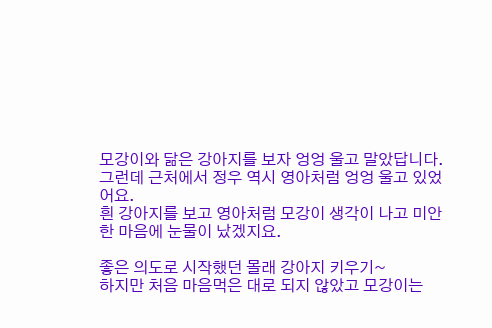모강이와 닮은 강아지를 보자 엉엉 울고 말았답니다.
그런데 근처에서 정우 역시 영아처럼 엉엉 울고 있었어요.
흰 강아지를 보고 영아처럼 모강이 생각이 나고 미안한 마음에 눈물이 났겠지요.

좋은 의도로 시작했던 몰래 강아지 키우기~
하지만 처음 마음먹은 대로 되지 않았고 모강이는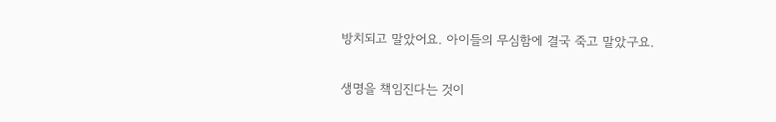방치되고 말았어요. 아이들의 무심함에 결국 죽고 말았구요.

생명을 책임진다는 것이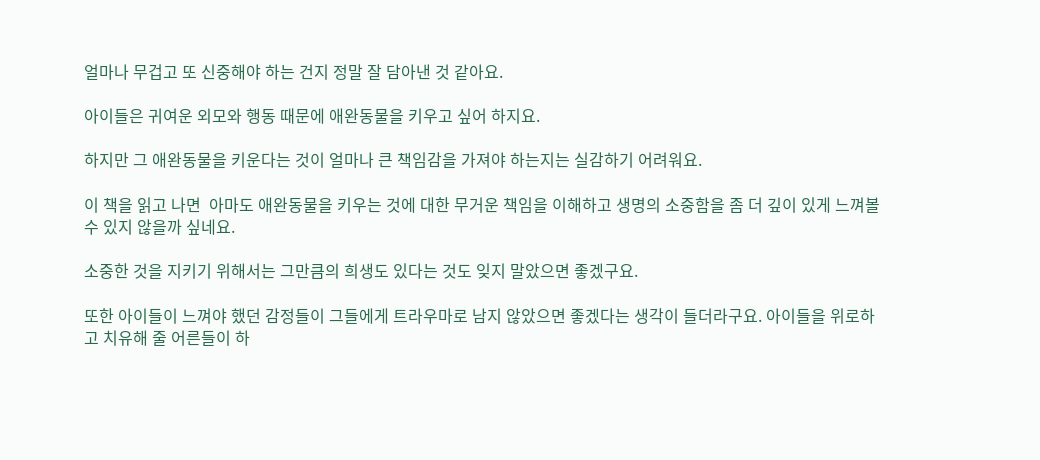얼마나 무겁고 또 신중해야 하는 건지 정말 잘 담아낸 것 같아요.

아이들은 귀여운 외모와 행동 때문에 애완동물을 키우고 싶어 하지요.

하지만 그 애완동물을 키운다는 것이 얼마나 큰 책임감을 가져야 하는지는 실감하기 어려워요.

이 책을 읽고 나면  아마도 애완동물을 키우는 것에 대한 무거운 책임을 이해하고 생명의 소중함을 좀 더 깊이 있게 느껴볼 수 있지 않을까 싶네요.

소중한 것을 지키기 위해서는 그만큼의 희생도 있다는 것도 잊지 말았으면 좋겠구요.

또한 아이들이 느껴야 했던 감정들이 그들에게 트라우마로 남지 않았으면 좋겠다는 생각이 들더라구요. 아이들을 위로하고 치유해 줄 어른들이 하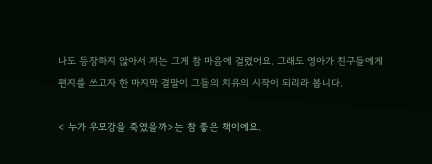나도 등장하지 않아서 저는 그게 참 마음에 걸렸어요. 그래도 영아가 친구들에게 편지를 쓰고자 한 마지막 결말이 그들의 치유의 시작이 되리라 봅니다.

< 누가 우모강을 죽였을까>는 참 좋은 책이에요.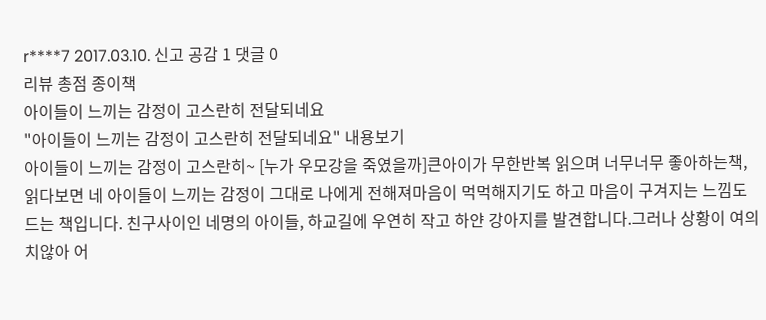r****7 2017.03.10. 신고 공감 1 댓글 0
리뷰 총점 종이책
아이들이 느끼는 감정이 고스란히 전달되네요
"아이들이 느끼는 감정이 고스란히 전달되네요" 내용보기
아이들이 느끼는 감정이 고스란히~ [누가 우모강을 죽였을까]큰아이가 무한반복 읽으며 너무너무 좋아하는책,읽다보면 네 아이들이 느끼는 감정이 그대로 나에게 전해져마음이 먹먹해지기도 하고 마음이 구겨지는 느낌도 드는 책입니다. 친구사이인 네명의 아이들, 하교길에 우연히 작고 하얀 강아지를 발견합니다.그러나 상황이 여의치않아 어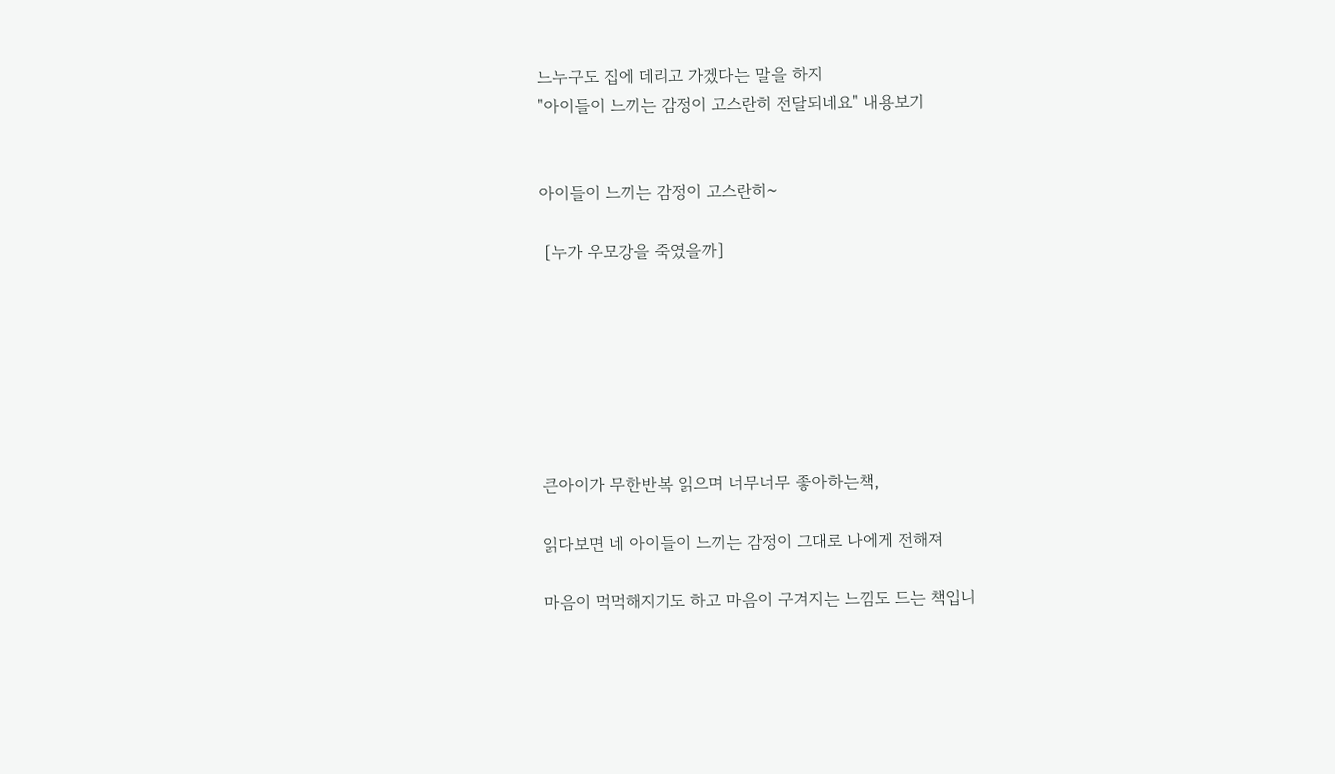느누구도 집에 데리고 가겠다는 말을 하지
"아이들이 느끼는 감정이 고스란히 전달되네요" 내용보기


아이들이 느끼는 감정이 고스란히~

 [누가 우모강을 죽였을까]







큰아이가 무한반복 읽으며 너무너무 좋아하는책,

읽다보면 네 아이들이 느끼는 감정이 그대로 나에게 전해져

마음이 먹먹해지기도 하고 마음이 구겨지는 느낌도 드는 책입니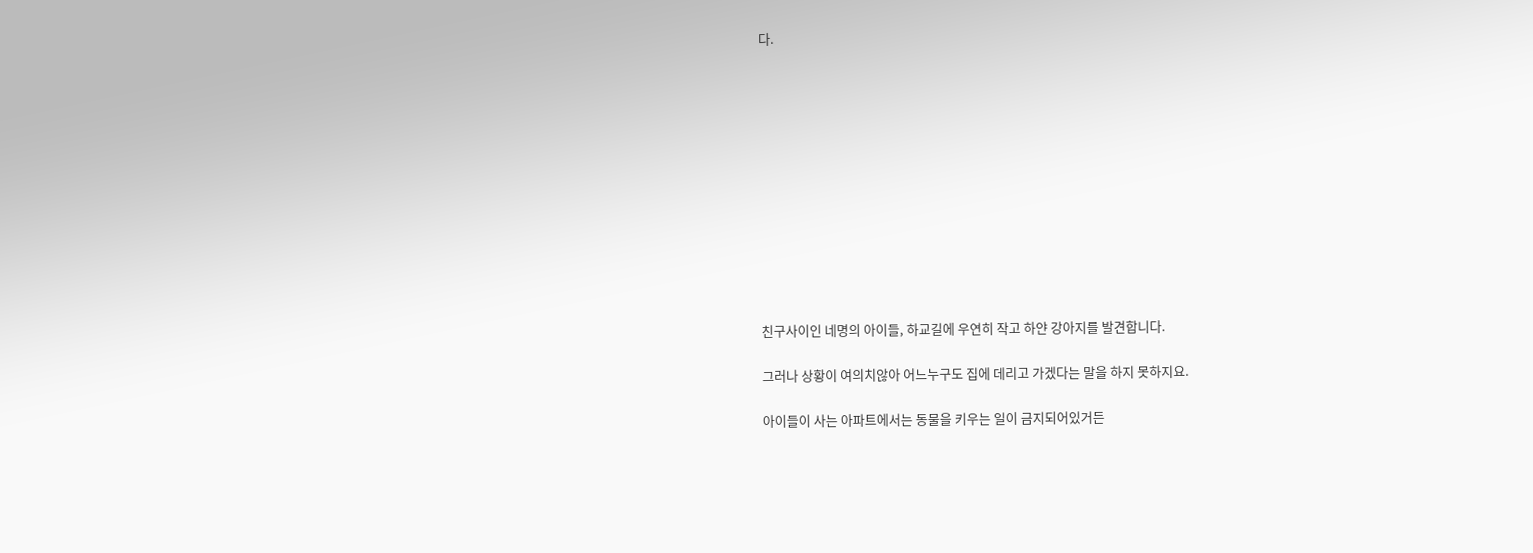다.












친구사이인 네명의 아이들, 하교길에 우연히 작고 하얀 강아지를 발견합니다.

그러나 상황이 여의치않아 어느누구도 집에 데리고 가겠다는 말을 하지 못하지요.

아이들이 사는 아파트에서는 동물을 키우는 일이 금지되어있거든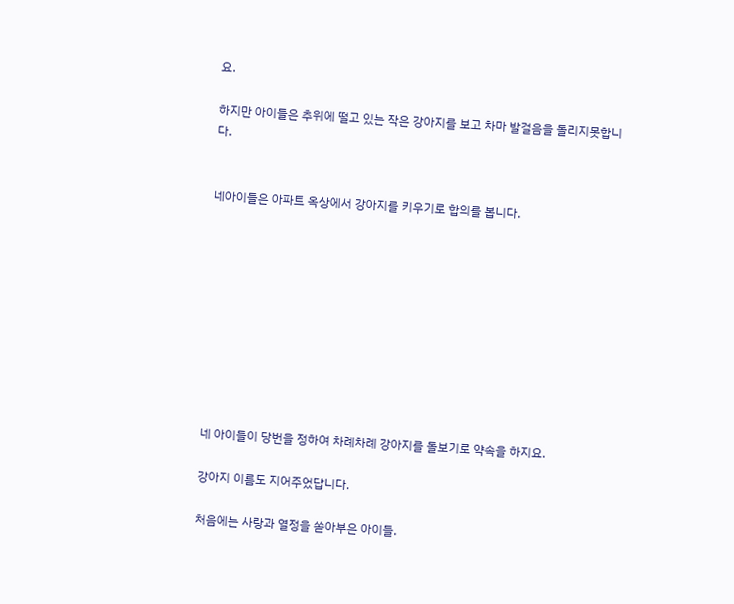요.

하지만 아이들은 추위에 떨고 있는 작은 강아지를 보고 차마 발걸음을 돌리지못합니다.


네아이들은 아파트 옥상에서 강아지를 키우기로 합의를 봅니다.










네 아이들이 당번을 정하여 차례차례 강아지를 돌보기로 약속을 하지요.

강아지 이름도 지어주었답니다.

처음에는 사랑과 열정을 쏟아부은 아이들.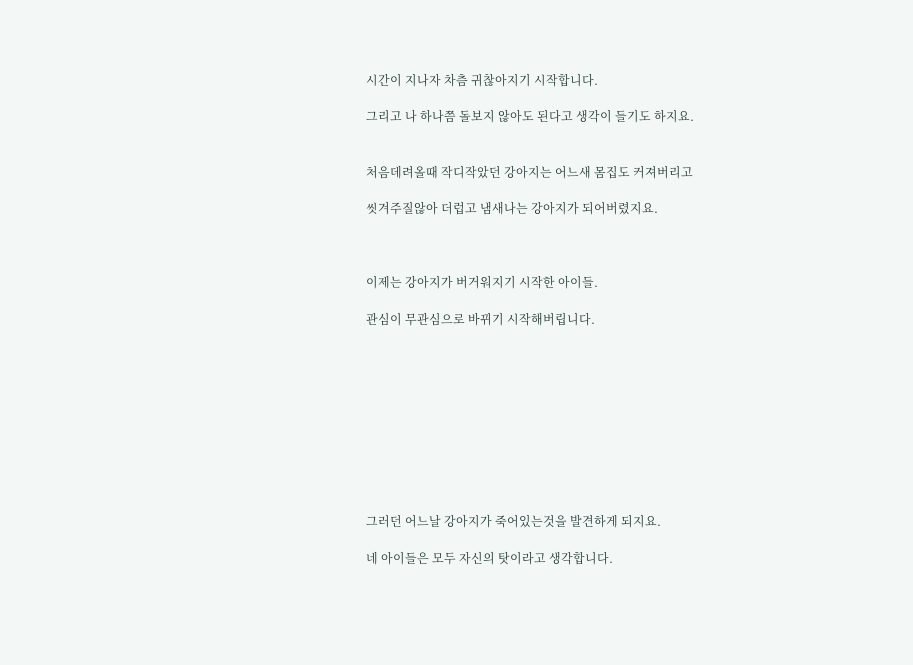시간이 지나자 차츰 귀찮아지기 시작합니다.

그리고 나 하나쯤 돌보지 않아도 된다고 생각이 들기도 하지요.


처음데려올때 작디작았던 강아지는 어느새 몸집도 커져버리고

씻겨주질않아 더럽고 냄새나는 강아지가 되어버렸지요.



이제는 강아지가 버거워지기 시작한 아이들.

관심이 무관심으로 바뀌기 시작해버립니다.










그러던 어느날 강아지가 죽어있는것을 발견하게 되지요.

네 아이들은 모두 자신의 탓이라고 생각합니다.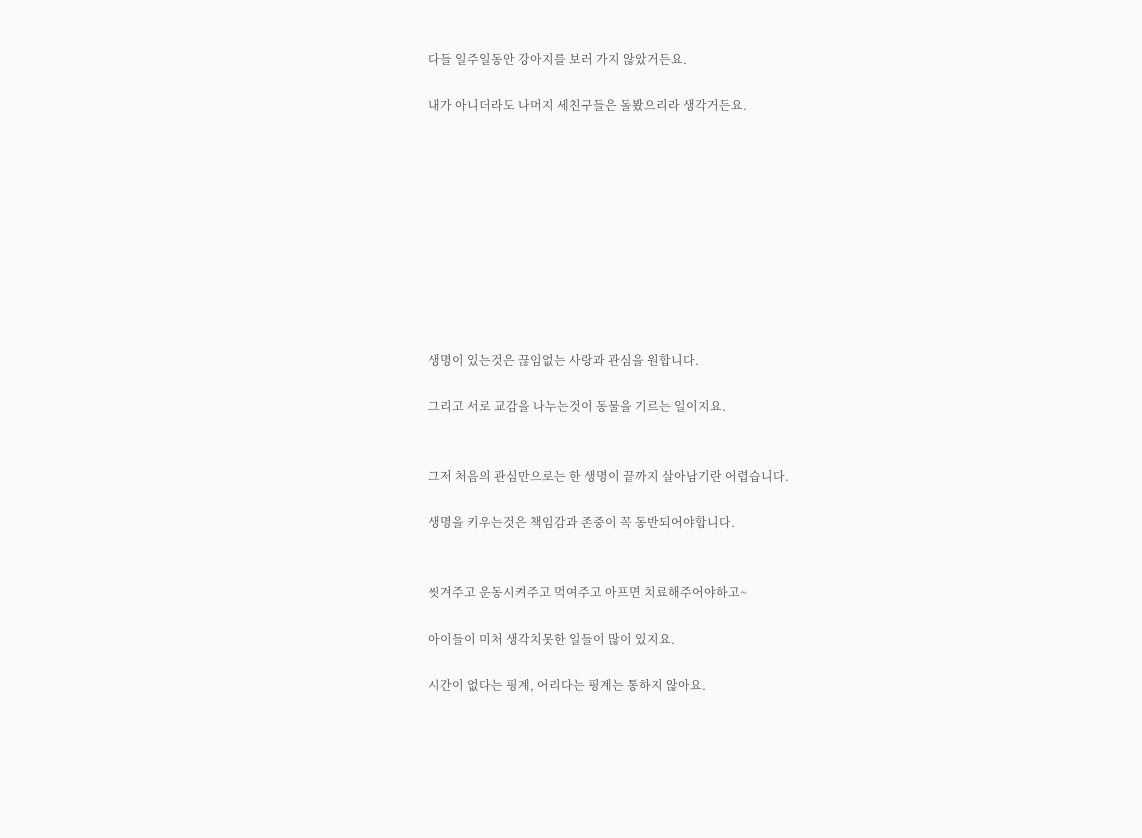다들 일주일동안 강아지를 보러 가지 않았거든요.

내가 아니더라도 나머지 세친구들은 돌봤으리라 생각거든요.










생명이 있는것은 끊임없는 사랑과 관심을 원합니다.

그리고 서로 교감을 나누는것이 동물을 기르는 일이지요.


그저 처음의 관심만으로는 한 생명이 끝까지 살아남기란 어렵습니다.

생명을 키우는것은 책임감과 존중이 꼭 동반되어야합니다.


씻겨주고 운동시켜주고 먹여주고 아프면 치료해주어야하고~

아이들이 미처 생각치못한 일들이 많이 있지요.

시간이 없다는 핑계, 어리다는 핑계는 통하지 않아요.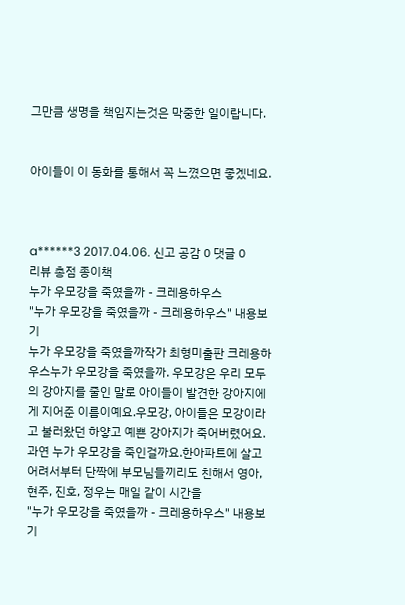그만큼 생명을 책임지는것은 막중한 일이랍니다.


아이들이 이 동화를 통해서 꼭 느꼈으면 좋겠네요.



a******3 2017.04.06. 신고 공감 0 댓글 0
리뷰 총점 종이책
누가 우모강을 죽였을까 - 크레용하우스
"누가 우모강을 죽였을까 - 크레용하우스" 내용보기
누가 우모강을 죽였을까작가 최형미출판 크레용하우스누가 우모강을 죽였을까. 우모강은 우리 모두의 강아지를 줄인 말로 아이들이 발견한 강아지에게 지어준 이름이예요.우모강, 아이들은 모강이라고 불러왔던 하얗고 예쁜 강아지가 죽어버렸어요. 과연 누가 우모강을 죽인걸까요.한아파트에 살고 어려서부터 단짝에 부모님들끼리도 친해서 영아, 현주, 진호, 정우는 매일 같이 시간을
"누가 우모강을 죽였을까 - 크레용하우스" 내용보기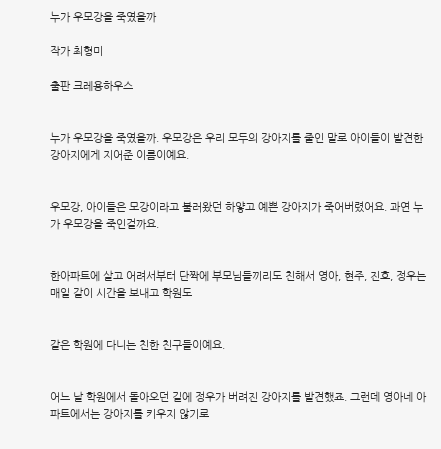누가 우모강을 죽였을까

작가 최형미

출판 크레용하우스


누가 우모강을 죽였을까. 우모강은 우리 모두의 강아지를 줄인 말로 아이들이 발견한 강아지에게 지어준 이름이예요.


우모강, 아이들은 모강이라고 불러왔던 하얗고 예쁜 강아지가 죽어버렸어요. 과연 누가 우모강을 죽인걸까요.


한아파트에 살고 어려서부터 단짝에 부모님들끼리도 친해서 영아, 현주, 진호, 정우는 매일 같이 시간을 보내고 학원도


같은 학원에 다니는 친한 친구들이예요.


어느 날 학원에서 돌아오던 길에 정우가 버려진 강아지를 발견했죠. 그런데 영아네 아파트에서는 강아지를 키우지 않기로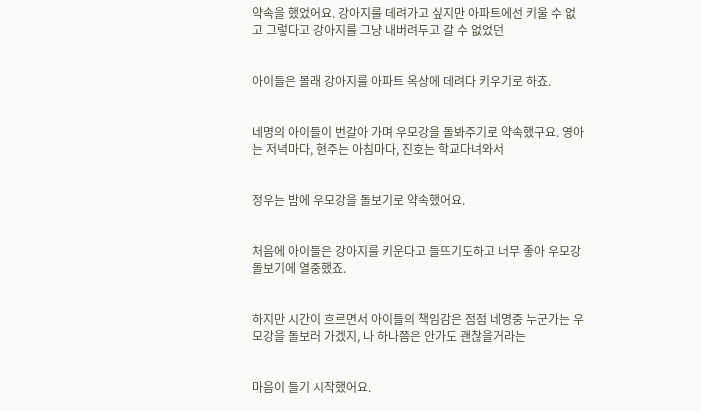약속을 했었어요. 강아지를 데려가고 싶지만 아파트에선 키울 수 없고 그렇다고 강아지를 그냥 내버려두고 갈 수 없었던


아이들은 몰래 강아지를 아파트 옥상에 데려다 키우기로 하죠.


네명의 아이들이 번갈아 가며 우모강을 돌봐주기로 약속했구요. 영아는 저녁마다, 현주는 아침마다, 진호는 학교다녀와서


정우는 밤에 우모강을 돌보기로 약속했어요.


처음에 아이들은 강아지를 키운다고 들뜨기도하고 너무 좋아 우모강 돌보기에 열중했죠.


하지만 시간이 흐르면서 아이들의 책임감은 점점 네명중 누군가는 우모강을 돌보러 가겠지, 나 하나쯤은 안가도 괜찮을거라는


마음이 들기 시작했어요.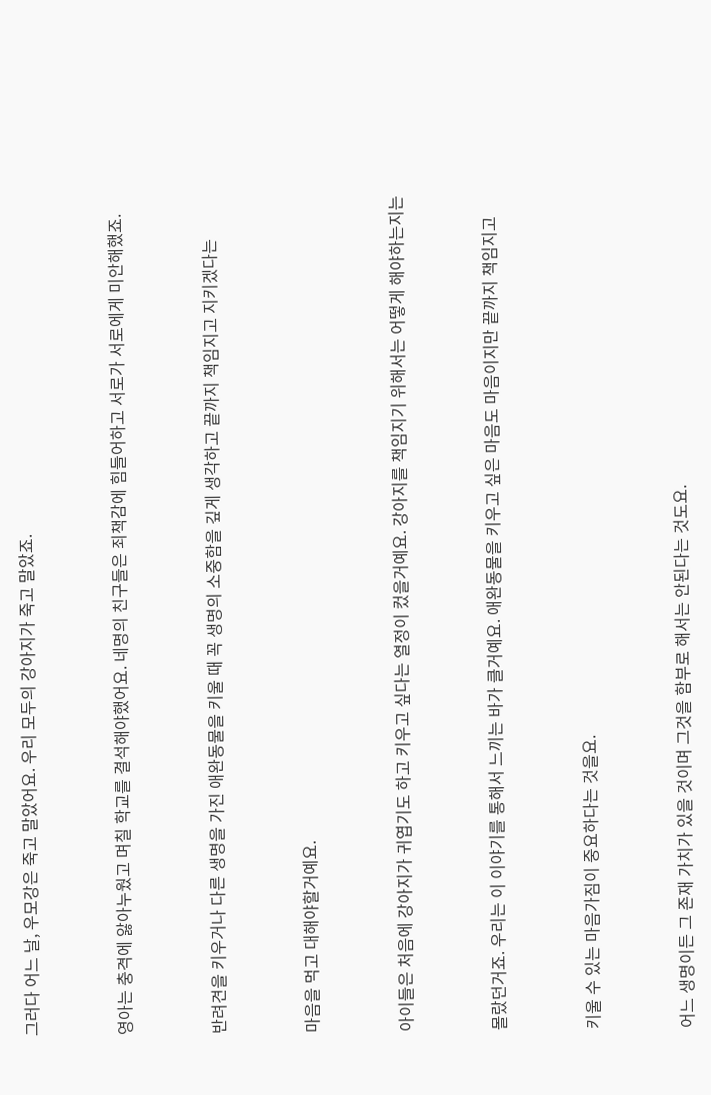그러다 어느 날, 우모강은 죽고 말았어요. 우리 모두의 강아지가 죽고 말았죠.


영아는 충격에 앓아누웠고 며칠 학교를 결석해야했어요. 네명의 친구들은 죄책감에 힘들어하고 서로가 서로에게 미안해했죠.


반려견을 키우거나 다른 생명을 가진 애완동물을 키울 때 꼭 생명의 소중함을 깊게 생각하고 끝까지 책임지고 지키겠다는


마음을 먹고 대해야할거예요.


아이들은 처음에 강아지가 귀엽기도 하고 키우고 싶다는 열정이 컸을거예요. 강아지를 책임지기 위해서는 어떻게 해야하는지는


몰랐던거죠. 우리는 이 이야기를 통해서 느끼는 바가 클거예요. 애완동물을 키우고 싶은 마음도 마음이지만 끝까지 책임지고


키울 수 있는 마음가짐이 중요하다는 것을요.


어느 생명이든 그 존재 가치가 있을 것이며 그것을 함부로 해서는 안된다는 것도요.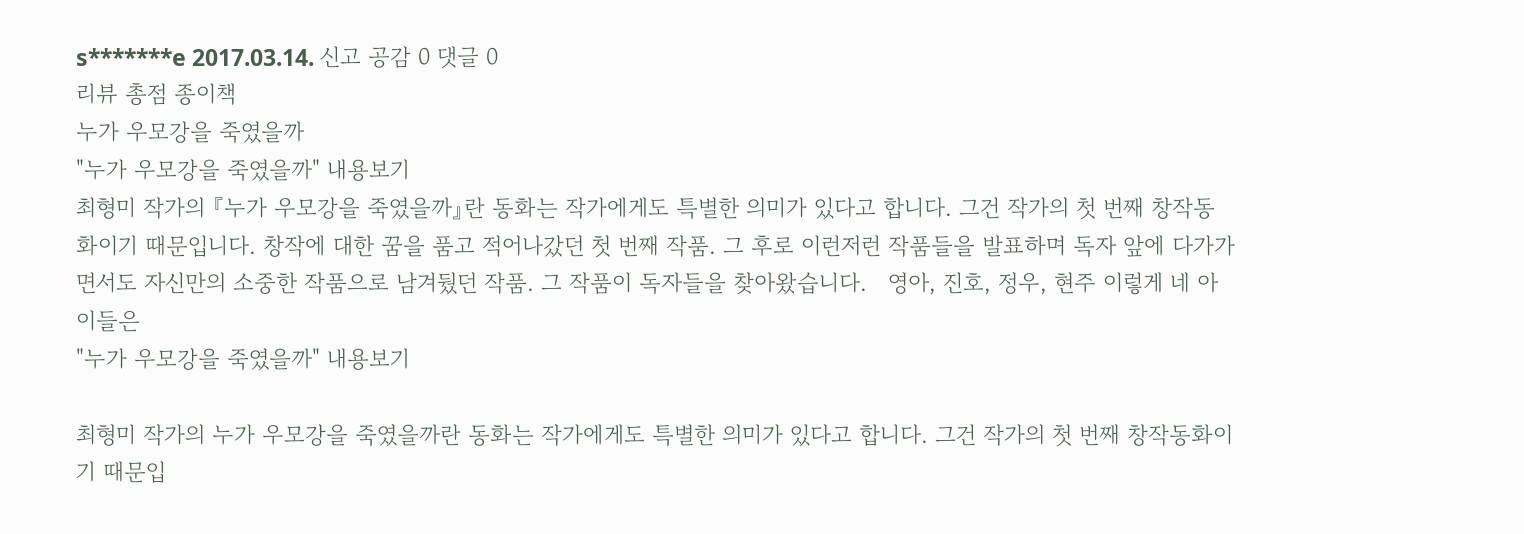s*******e 2017.03.14. 신고 공감 0 댓글 0
리뷰 총점 종이책
누가 우모강을 죽였을까
"누가 우모강을 죽였을까" 내용보기
최형미 작가의 『누가 우모강을 죽였을까』란 동화는 작가에게도 특별한 의미가 있다고 합니다. 그건 작가의 첫 번째 창작동화이기 때문입니다. 창작에 대한 꿈을 품고 적어나갔던 첫 번째 작품. 그 후로 이런저런 작품들을 발표하며 독자 앞에 다가가면서도 자신만의 소중한 작품으로 남겨뒀던 작품. 그 작품이 독자들을 찾아왔습니다.   영아, 진호, 정우, 현주 이렇게 네 아이들은
"누가 우모강을 죽였을까" 내용보기

최형미 작가의 누가 우모강을 죽였을까란 동화는 작가에게도 특별한 의미가 있다고 합니다. 그건 작가의 첫 번째 창작동화이기 때문입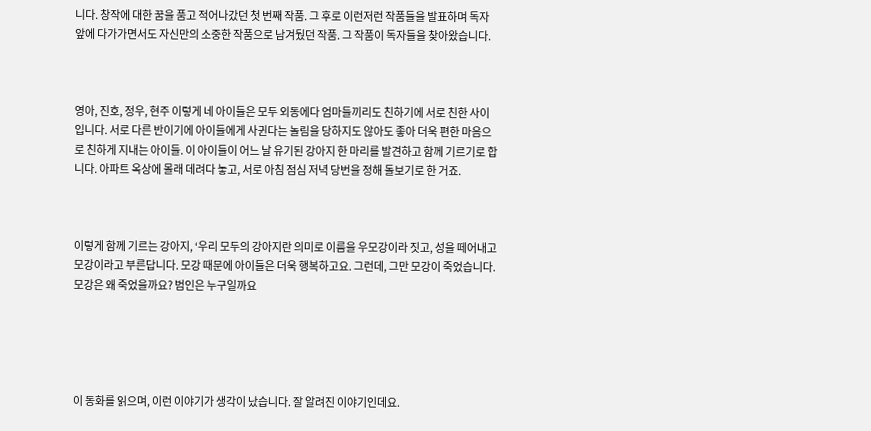니다. 창작에 대한 꿈을 품고 적어나갔던 첫 번째 작품. 그 후로 이런저런 작품들을 발표하며 독자 앞에 다가가면서도 자신만의 소중한 작품으로 남겨뒀던 작품. 그 작품이 독자들을 찾아왔습니다.



영아, 진호, 정우, 현주 이렇게 네 아이들은 모두 외동에다 엄마들끼리도 친하기에 서로 친한 사이입니다. 서로 다른 반이기에 아이들에게 사귄다는 놀림을 당하지도 않아도 좋아 더욱 편한 마음으로 친하게 지내는 아이들. 이 아이들이 어느 날 유기된 강아지 한 마리를 발견하고 함께 기르기로 합니다. 아파트 옥상에 몰래 데려다 놓고, 서로 아침 점심 저녁 당번을 정해 돌보기로 한 거죠.



이렇게 함께 기르는 강아지, ‘우리 모두의 강아지란 의미로 이름을 우모강이라 짓고, 성을 떼어내고 모강이라고 부른답니다. 모강 때문에 아이들은 더욱 행복하고요. 그런데, 그만 모강이 죽었습니다. 모강은 왜 죽었을까요? 범인은 누구일까요





이 동화를 읽으며, 이런 이야기가 생각이 났습니다. 잘 알려진 이야기인데요.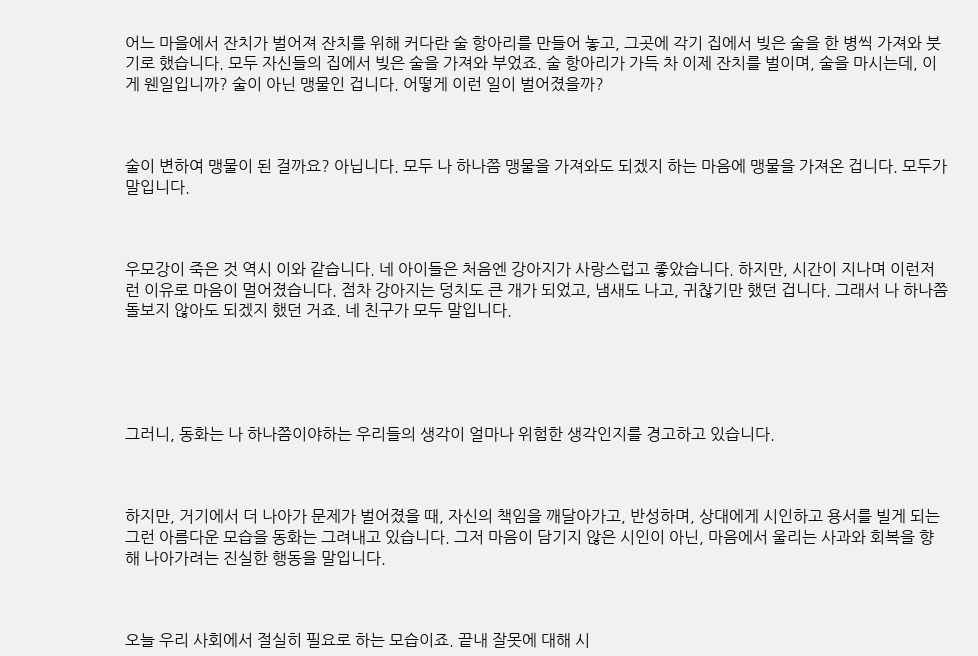어느 마을에서 잔치가 벌어져 잔치를 위해 커다란 술 항아리를 만들어 놓고, 그곳에 각기 집에서 빚은 술을 한 병씩 가져와 붓기로 했습니다. 모두 자신들의 집에서 빚은 술을 가져와 부었죠. 술 항아리가 가득 차 이제 잔치를 벌이며, 술을 마시는데, 이게 웬일입니까? 술이 아닌 맹물인 겁니다. 어떻게 이런 일이 벌어졌을까?



술이 변하여 맹물이 된 걸까요? 아닙니다. 모두 나 하나쯤 맹물을 가져와도 되겠지 하는 마음에 맹물을 가져온 겁니다. 모두가 말입니다.



우모강이 죽은 것 역시 이와 같습니다. 네 아이들은 처음엔 강아지가 사랑스럽고 좋았습니다. 하지만, 시간이 지나며 이런저런 이유로 마음이 멀어졌습니다. 점차 강아지는 덩치도 큰 개가 되었고, 냄새도 나고, 귀찮기만 했던 겁니다. 그래서 나 하나쯤 돌보지 않아도 되겠지 했던 거죠. 네 친구가 모두 말입니다.





그러니, 동화는 나 하나쯤이야하는 우리들의 생각이 얼마나 위험한 생각인지를 경고하고 있습니다.



하지만, 거기에서 더 나아가 문제가 벌어졌을 때, 자신의 책임을 깨달아가고, 반성하며, 상대에게 시인하고 용서를 빌게 되는 그런 아름다운 모습을 동화는 그려내고 있습니다. 그저 마음이 담기지 않은 시인이 아닌, 마음에서 울리는 사과와 회복을 향해 나아가려는 진실한 행동을 말입니다.



오늘 우리 사회에서 절실히 필요로 하는 모습이죠. 끝내 잘못에 대해 시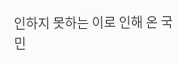인하지 못하는 이로 인해 온 국민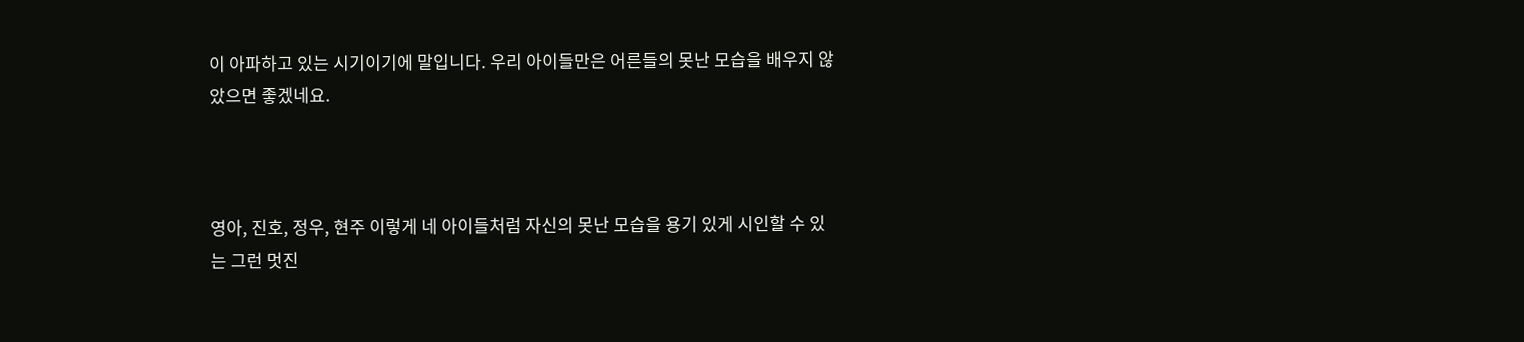이 아파하고 있는 시기이기에 말입니다. 우리 아이들만은 어른들의 못난 모습을 배우지 않았으면 좋겠네요.



영아, 진호, 정우, 현주 이렇게 네 아이들처럼 자신의 못난 모습을 용기 있게 시인할 수 있는 그런 멋진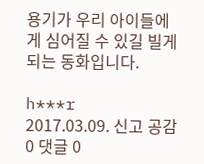용기가 우리 아이들에게 심어질 수 있길 빌게 되는 동화입니다.

h***r 2017.03.09. 신고 공감 0 댓글 0